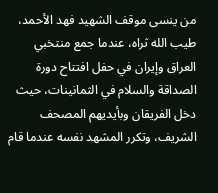من ينسى موقف الشهيد فهد الأحمد، طيب الله ثراه، عندما جمع منتخبي العراق وإيران في حفل افتتاح دورة الصداقة والسلام في الثمانينات، حيث دخل الفريقان وبأيديهم المصحف الشريف، وتكرر المشهد نفسه عندما قام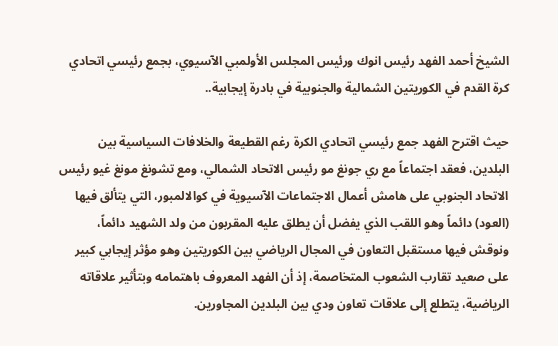الشيخ أحمد الفهد رئيس انوك ورئيس المجلس الأولمبي الآسيوي، بجمع رئيسي اتحادي كرة القدم في الكوريتين الشمالية والجنوبية في بادرة إيجابية..

حيث اقترح الفهد جمع رئيسي اتحادي الكرة رغم القطيعة والخلافات السياسية بين البلدين، فعقد اجتماعاً مع ري جونغ مو رئيس الاتحاد الشمالي، ومع تشونغ مونغ غيو رئيس الاتحاد الجنوبي على هامش أعمال الاجتماعات الآسيوية في كوالالمبور، التي يتألق فيها (العود) دائماً وهو اللقب الذي يفضل أن يطلق عليه المقربون من ولد الشهيد دائماً، ونوقش فيها مستقبل التعاون في المجال الرياضي بين الكوريتين وهو مؤثر إيجابي كبير على صعيد تقارب الشعوب المتخاصمة، إذ أن الفهد المعروف باهتمامه وبتأثير علاقاته الرياضية، يتطلع إلى علاقات تعاون ودي بين البلدين المجاورين.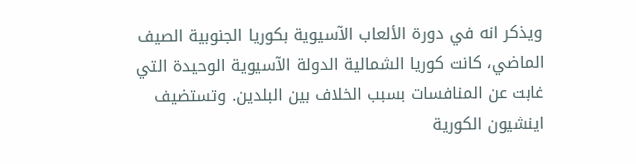ويذكر انه في دورة الألعاب الآسيوية بكوريا الجنوبية الصيف الماضي، كانت كوريا الشمالية الدولة الآسيوية الوحيدة التي غابت عن المنافسات بسبب الخلاف بين البلدين. وتستضيف اينشيون الكورية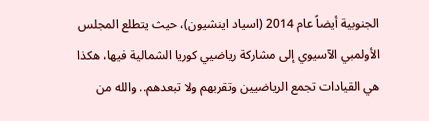الجنوبية أيضاً عام 2014 (اسياد اينشيون)، حيث يتطلع المجلس الأولمبي الآسيوي إلى مشاركة رياضيي كوريا الشمالية فيها، هكذا هي القيادات تجمع الرياضيين وتقربهم ولا تبعدهم.. والله من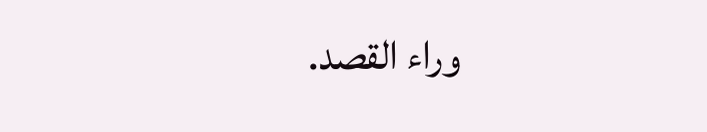وراء القصد.